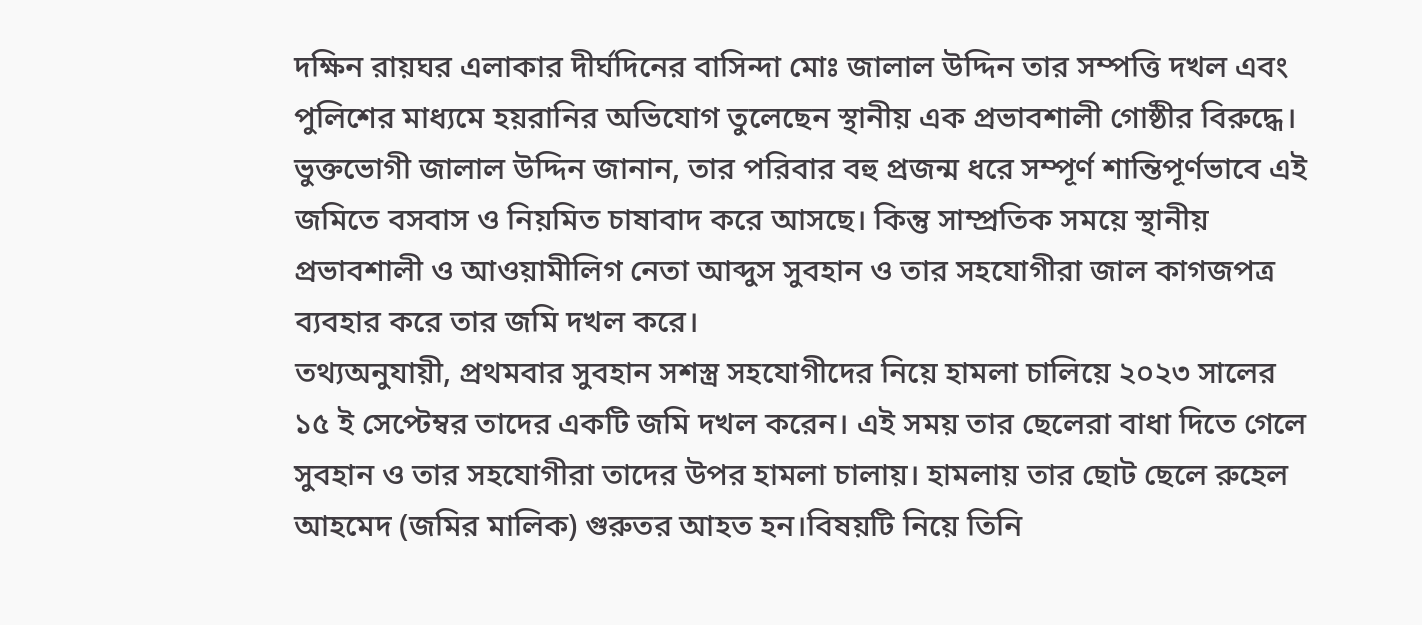দক্ষিন রায়ঘর এলাকার দীর্ঘদিনের বাসিন্দা মোঃ জালাল উদ্দিন তার সম্পত্তি দখল এবং পুলিশের মাধ্যমে হয়রানির অভিযোগ তুলেছেন স্থানীয় এক প্রভাবশালী গোষ্ঠীর বিরুদ্ধে।
ভুক্তভোগী জালাল উদ্দিন জানান, তার পরিবার বহু প্রজন্ম ধরে সম্পূর্ণ শান্তিপূর্ণভাবে এই জমিতে বসবাস ও নিয়মিত চাষাবাদ করে আসছে। কিন্তু সাম্প্রতিক সময়ে স্থানীয় প্রভাবশালী ও আওয়ামীলিগ নেতা আব্দুস সুবহান ও তার সহযোগীরা জাল কাগজপত্র ব্যবহার করে তার জমি দখল করে।
তথ্যঅনুযায়ী, প্রথমবার সুবহান সশস্ত্র সহযোগীদের নিয়ে হামলা চালিয়ে ২০২৩ সালের ১৫ ই সেপ্টেম্বর তাদের একটি জমি দখল করেন। এই সময় তার ছেলেরা বাধা দিতে গেলে সুবহান ও তার সহযোগীরা তাদের উপর হামলা চালায়। হামলায় তার ছোট ছেলে রুহেল আহমেদ (জমির মালিক) গুরুতর আহত হন।বিষয়টি নিয়ে তিনি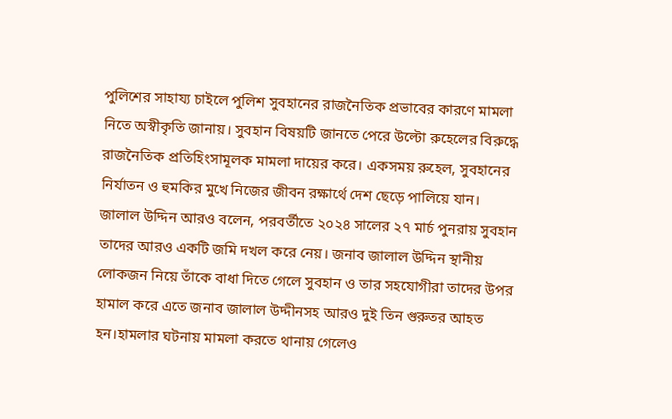পুলিশের সাহায্য চাইলে পুলিশ সুবহানের রাজনৈতিক প্রভাবের কারণে মামলা নিতে অস্বীকৃতি জানায়। সুবহান বিষয়টি জানতে পেরে উল্টো রুহেলের বিরুদ্ধে রাজনৈতিক প্রতিহিংসামূলক মামলা দায়ের করে। একসময় রুহেল, সুবহানের নির্যাতন ও হুমকির মুখে নিজের জীবন রক্ষার্থে দেশ ছেড়ে পালিয়ে যান।
জালাল উদ্দিন আরও বলেন, পরবর্তীতে ২০২৪ সালের ২৭ মার্চ পুনরায় সুবহান তাদের আরও একটি জমি দখল করে নেয়। জনাব জালাল উদ্দিন স্থানীয় লোকজন নিয়ে তাঁকে বাধা দিতে গেলে সুবহান ও তার সহযোগীরা তাদের উপর হামাল করে এতে জনাব জালাল উদ্দীনসহ আরও দুই তিন গুরুতর আহত হন।হামলার ঘটনায় মামলা করতে থানায় গেলেও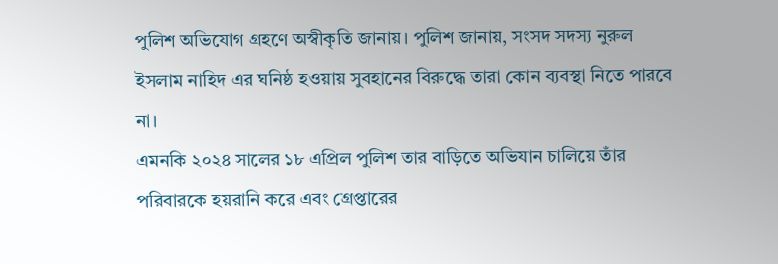পুলিশ অভিযোগ গ্রহণে অস্বীকৃতি জানায়। পুলিশ জানায়, সংসদ সদস্য নুরুল ইসলাম নাহিদ এর ঘনিষ্ঠ হওয়ায় সুবহানের বিরুদ্ধে তারা কোন ব্যবস্থা নিতে পারবে না।
এমনকি ২০২৪ সালের ১৮ এপ্রিল পুলিশ তার বাড়িতে অভিযান চালিয়ে তাঁর পরিবারকে হয়রানি করে এবং গ্রেপ্তারের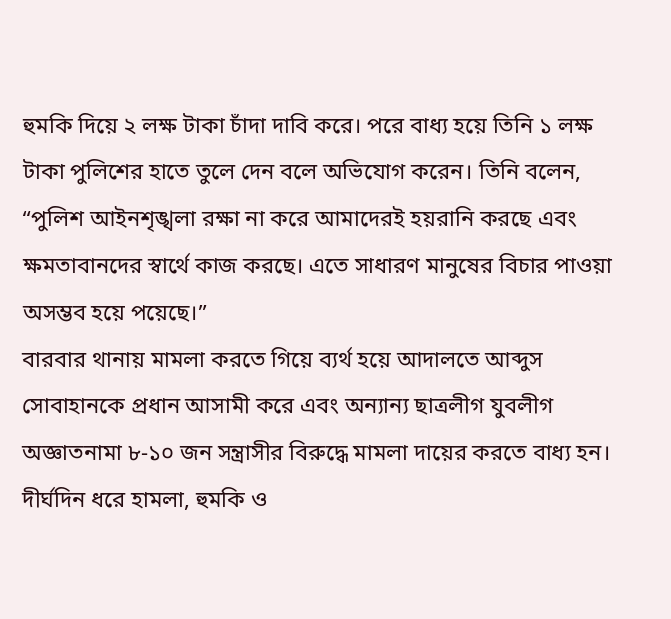হুমকি দিয়ে ২ লক্ষ টাকা চাঁদা দাবি করে। পরে বাধ্য হয়ে তিনি ১ লক্ষ টাকা পুলিশের হাতে তুলে দেন বলে অভিযোগ করেন। তিনি বলেন, “পুলিশ আইনশৃঙ্খলা রক্ষা না করে আমাদেরই হয়রানি করছে এবং ক্ষমতাবানদের স্বার্থে কাজ করছে। এতে সাধারণ মানুষের বিচার পাওয়া অসম্ভব হয়ে পয়েছে।”
বারবার থানায় মামলা করতে গিয়ে ব্যর্থ হয়ে আদালতে আব্দুস সোবাহানকে প্রধান আসামী করে এবং অন্যান্য ছাত্রলীগ যুবলীগ অজ্ঞাতনামা ৮-১০ জন সন্ত্রাসীর বিরুদ্ধে মামলা দায়ের করতে বাধ্য হন।
দীর্ঘদিন ধরে হামলা, হুমকি ও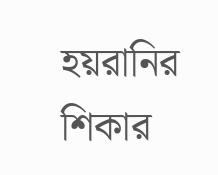হয়রানির শিকার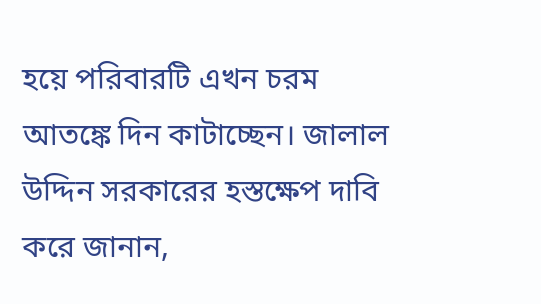হয়ে পরিবারটি এখন চরম আতঙ্কে দিন কাটাচ্ছেন। জালাল উদ্দিন সরকারের হস্তক্ষেপ দাবি করে জানান,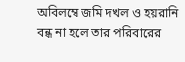অবিলম্বে জমি দখল ও হয়রানি বন্ধ না হলে তার পরিবারের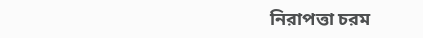নিরাপত্তা চরম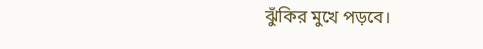ঝুঁকির মুখে পড়বে।